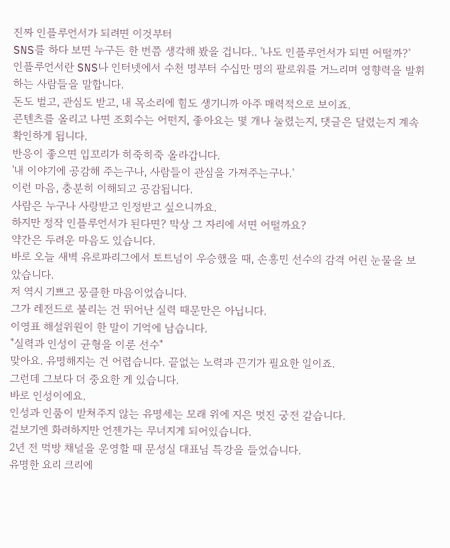진짜 인플루언서가 되려면 이것부터
SNS를 하다 보면 누구든 한 번쯤 생각해 봤을 겁니다.. '나도 인플루언서가 되면 어떨까?'
인플루언서란 SNS나 인터넷에서 수천 명부터 수십만 명의 팔로워를 거느리며 영향력을 발휘하는 사람들을 말합니다.
돈도 벌고, 관심도 받고, 내 목소리에 힘도 생기니까 아주 매력적으로 보이죠.
콘텐츠를 올리고 나면 조회수는 어떤지, 좋아요는 몇 개나 눌렸는지, 댓글은 달렸는지 계속 확인하게 됩니다.
반응이 좋으면 입꼬리가 히죽히죽 올라갑니다.
'내 이야기에 공감해 주는구나, 사람들이 관심을 가져주는구나.'
이런 마음, 충분히 이해되고 공감됩니다.
사람은 누구나 사랑받고 인정받고 싶으니까요.
하지만 정작 인플루언서가 된다면? 막상 그 자리에 서면 어떨까요?
약간은 두려운 마음도 있습니다.
바로 오늘 새벽 유로파리그에서 토트넘이 우승했을 때, 손흥민 선수의 감격 어린 눈물을 보았습니다.
저 역시 기쁘고 뭉클한 마음이었습니다.
그가 레전드로 불리는 건 뛰어난 실력 때문만은 아닙니다.
이영표 해설위원이 한 말이 기억에 남습니다.
"실력과 인성이 균형을 이룬 선수"
맞아요. 유명해지는 건 어렵습니다. 끝없는 노력과 끈기가 필요한 일이죠.
그런데 그보다 더 중요한 게 있습니다.
바로 인성이에요.
인성과 인품이 받쳐주지 않는 유명세는 모래 위에 지은 멋진 궁전 같습니다.
겉보기엔 화려하지만 언젠가는 무너지게 되어있습니다.
2년 전 먹방 채널을 운영할 때 문성실 대표님 특강을 들었습니다.
유명한 요리 크리에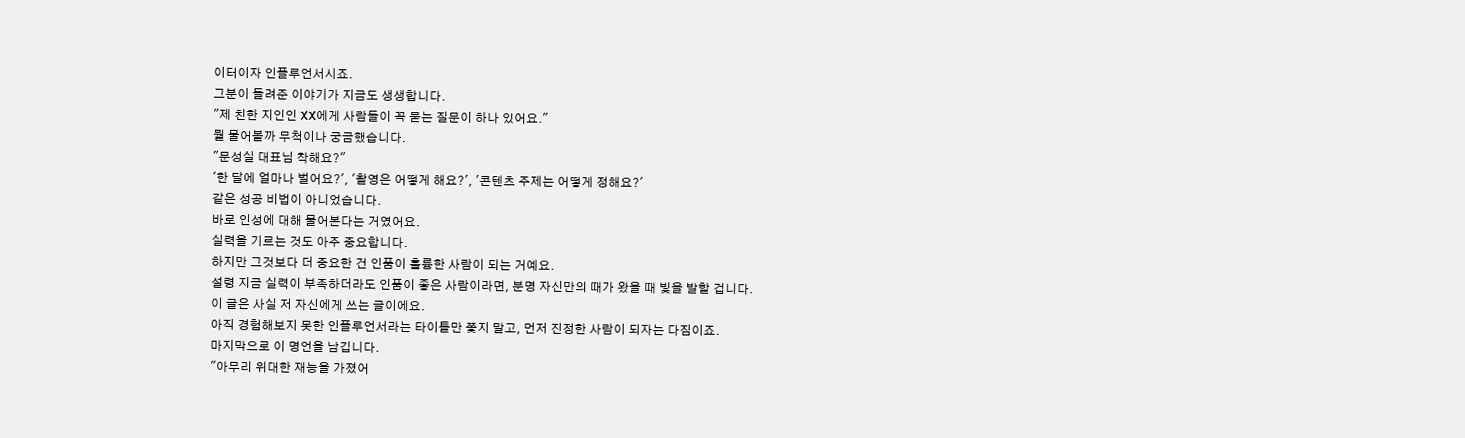이터이자 인플루언서시죠.
그분이 들려준 이야기가 지금도 생생합니다.
"제 친한 지인인 XX에게 사람들이 꼭 묻는 질문이 하나 있어요."
뭘 물어볼까 무척이나 궁금했습니다.
"문성실 대표님 착해요?"
'한 달에 얼마나 벌어요?', '촬영은 어떻게 해요?', '콘텐츠 주제는 어떻게 정해요?'
같은 성공 비법이 아니었습니다.
바로 인성에 대해 물어본다는 거였어요.
실력을 기르는 것도 아주 중요합니다.
하지만 그것보다 더 중요한 건 인품이 훌륭한 사람이 되는 거예요.
설령 지금 실력이 부족하더라도 인품이 좋은 사람이라면, 분명 자신만의 때가 왔을 때 빛을 발할 겁니다.
이 글은 사실 저 자신에게 쓰는 글이에요.
아직 경험해보지 못한 인플루언서라는 타이틀만 쫓지 말고, 먼저 진정한 사람이 되자는 다짐이죠.
마지막으로 이 명언을 남깁니다.
"아무리 위대한 재능을 가졌어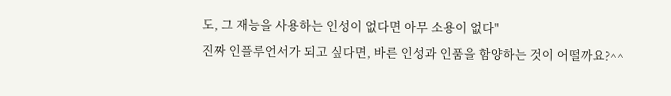도, 그 재능을 사용하는 인성이 없다면 아무 소용이 없다"
진짜 인플루언서가 되고 싶다면, 바른 인성과 인품을 함양하는 것이 어떨까요?^^